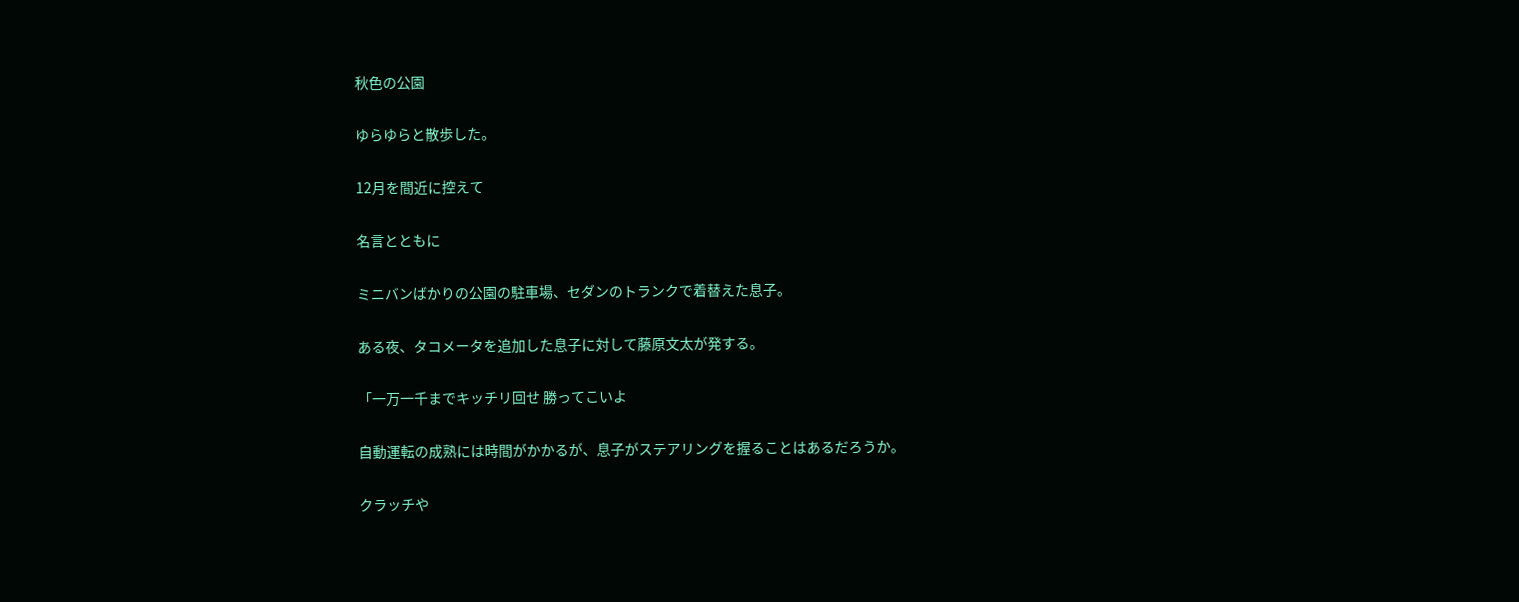秋色の公園

ゆらゆらと散歩した。

12月を間近に控えて

名言とともに

ミニバンばかりの公園の駐車場、セダンのトランクで着替えた息子。

ある夜、タコメータを追加した息子に対して藤原文太が発する。

「一万一千までキッチリ回せ 勝ってこいよ

自動運転の成熟には時間がかかるが、息子がステアリングを握ることはあるだろうか。

クラッチや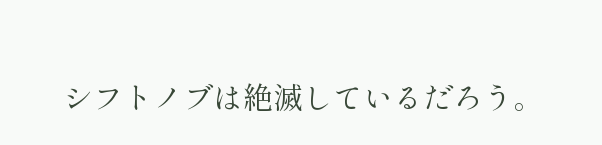シフトノブは絶滅しているだろう。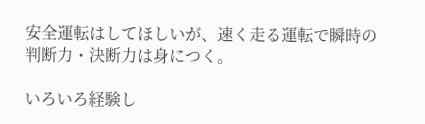安全運転はしてほしいが、速く走る運転で瞬時の判断力・決断力は身につく。

いろいろ経験し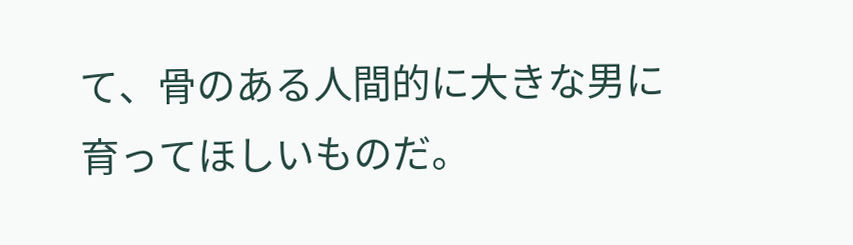て、骨のある人間的に大きな男に育ってほしいものだ。